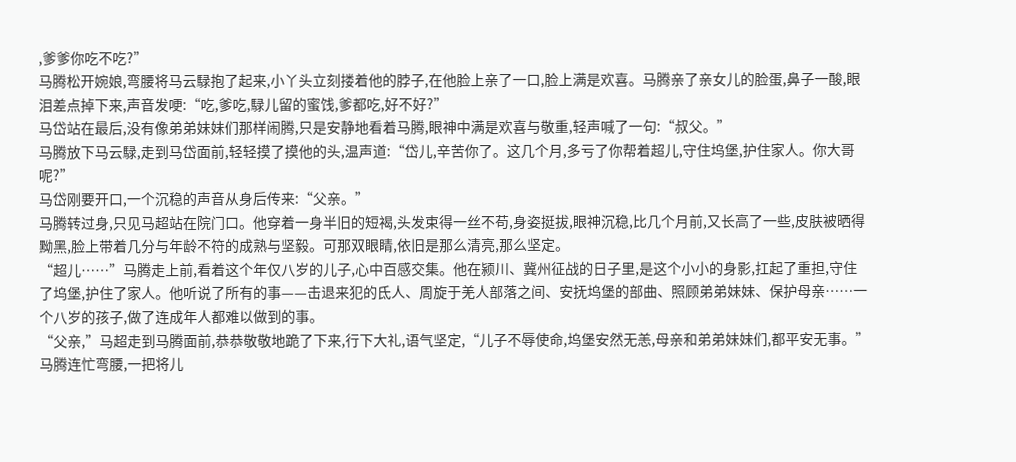,爹爹你吃不吃?”
马腾松开婉娘,弯腰将马云騄抱了起来,小丫头立刻搂着他的脖子,在他脸上亲了一口,脸上满是欢喜。马腾亲了亲女儿的脸蛋,鼻子一酸,眼泪差点掉下来,声音发哽:“吃,爹吃,騄儿留的蜜饯,爹都吃,好不好?”
马岱站在最后,没有像弟弟妹妹们那样闹腾,只是安静地看着马腾,眼神中满是欢喜与敬重,轻声喊了一句:“叔父。”
马腾放下马云騄,走到马岱面前,轻轻摸了摸他的头,温声道:“岱儿,辛苦你了。这几个月,多亏了你帮着超儿,守住坞堡,护住家人。你大哥呢?”
马岱刚要开口,一个沉稳的声音从身后传来:“父亲。”
马腾转过身,只见马超站在院门口。他穿着一身半旧的短褐,头发束得一丝不苟,身姿挺拔,眼神沉稳,比几个月前,又长高了一些,皮肤被晒得黝黑,脸上带着几分与年龄不符的成熟与坚毅。可那双眼睛,依旧是那么清亮,那么坚定。
“超儿……”马腾走上前,看着这个年仅八岁的儿子,心中百感交集。他在颍川、冀州征战的日子里,是这个小小的身影,扛起了重担,守住了坞堡,护住了家人。他听说了所有的事——击退来犯的氐人、周旋于羌人部落之间、安抚坞堡的部曲、照顾弟弟妹妹、保护母亲……一个八岁的孩子,做了连成年人都难以做到的事。
“父亲,”马超走到马腾面前,恭恭敬敬地跪了下来,行下大礼,语气坚定,“儿子不辱使命,坞堡安然无恙,母亲和弟弟妹妹们,都平安无事。”
马腾连忙弯腰,一把将儿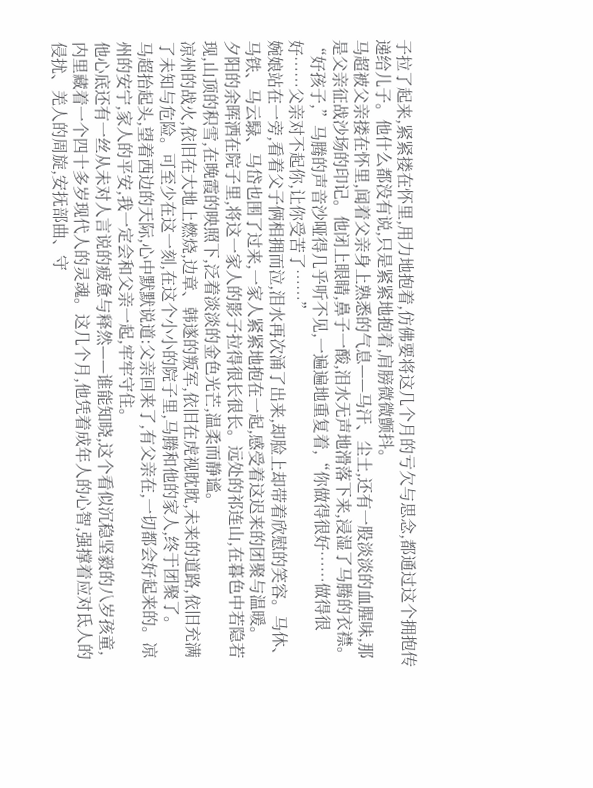子拉了起来,紧紧搂在怀里,用力地抱着,仿佛要将这几个月的亏欠与思念,都通过这个拥抱传递给儿子。他什么都没有说,只是紧紧地抱着,肩膀微微颤抖。
马超被父亲搂在怀里,闻着父亲身上熟悉的气息——马汗、尘土,还有一股淡淡的血腥味,那是父亲征战沙场的印记。他闭上眼睛,鼻子一酸,泪水无声地滑落下来,浸湿了马腾的衣襟。
“好孩子,”马腾的声音沙哑得几乎听不见,一遍遍地重复着,“你做得很好……做得很好……父亲对不起你,让你受苦了……”
婉娘站在一旁,看着父子俩相拥而泣,泪水再次涌了出来,却脸上却带着欣慰的笑容。马休、马铁、马云騄、马岱也围了过来,一家人紧紧地抱在一起,感受着这迟来的团聚与温暖。
夕阳的余晖洒在院子里,将这一家人的影子拉得很长很长。远处的祁连山,在暮色中若隐若现,山顶的积雪,在晚霞的映照下,泛着淡淡的金色光芒,温柔而静谧。
凉州的战火,依旧在大地上燃烧,边章、韩遂的叛军,依旧在虎视眈眈,未来的道路,依旧充满了未知与危险。可至少在这一刻,在这个小小的院子里,马腾和他的家人,终于团聚了。
马超抬起头,望着西边的天际,心中默默说道:父亲回来了,有父亲在,一切都会好起来的。凉州的安宁,家人的平安,我一定会和父亲一起,牢牢守住。
他心底还有一丝从未对人言说的疲惫与释然——谁能知晓,这个看似沉稳坚毅的八岁孩童,内里藏着一个四十多岁现代人的灵魂。这几个月,他凭着成年人的心智,强撑着应对氐人的侵扰、羌人的周旋,安抚部曲、守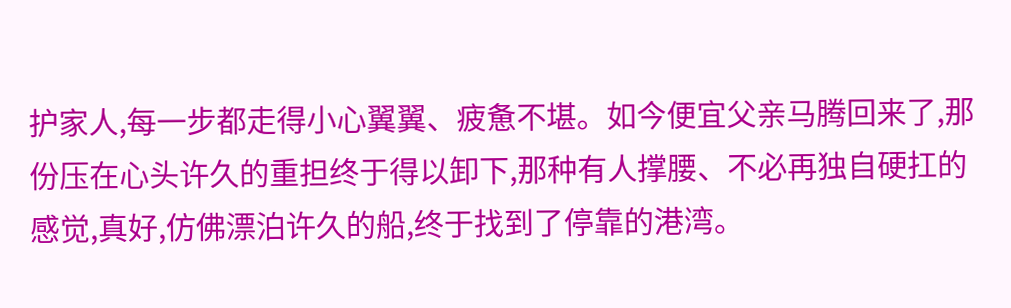护家人,每一步都走得小心翼翼、疲惫不堪。如今便宜父亲马腾回来了,那份压在心头许久的重担终于得以卸下,那种有人撑腰、不必再独自硬扛的感觉,真好,仿佛漂泊许久的船,终于找到了停靠的港湾。